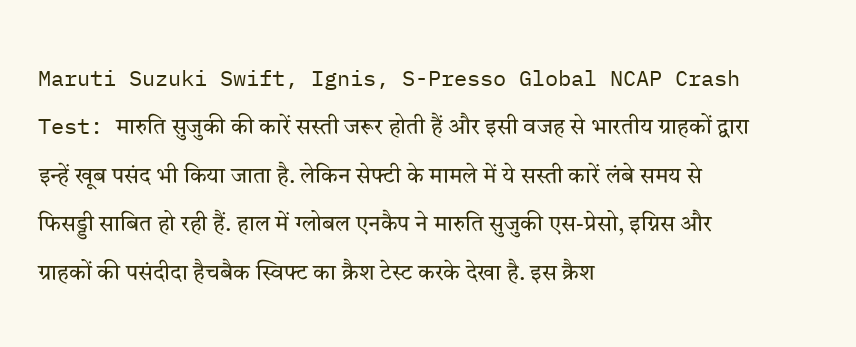Maruti Suzuki Swift, Ignis, S-Presso Global NCAP Crash Test: मारुति सुजुकी की कारें सस्ती जरूर होती हैं और इसी वजह से भारतीय ग्राहकों द्वारा इन्हें खूब पसंद भी किया जाता है. लेकिन सेफ्टी के मामले में ये सस्ती कारें लंबे समय से फिसड्डी साबित हो रही हैं. हाल में ग्लोबल एनकैप ने मारुति सुजुकी एस-प्रेसो, इग्निस और ग्राहकों की पसंदीदा हैचबैक स्विफ्ट का क्रैश टेस्ट करके देखा है. इस क्रैश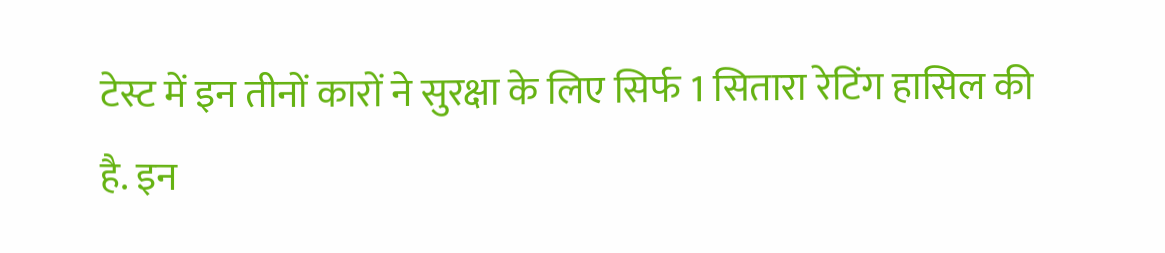टेस्ट में इन तीनों कारों ने सुरक्षा के लिए सिर्फ 1 सितारा रेटिंग हासिल की है. इन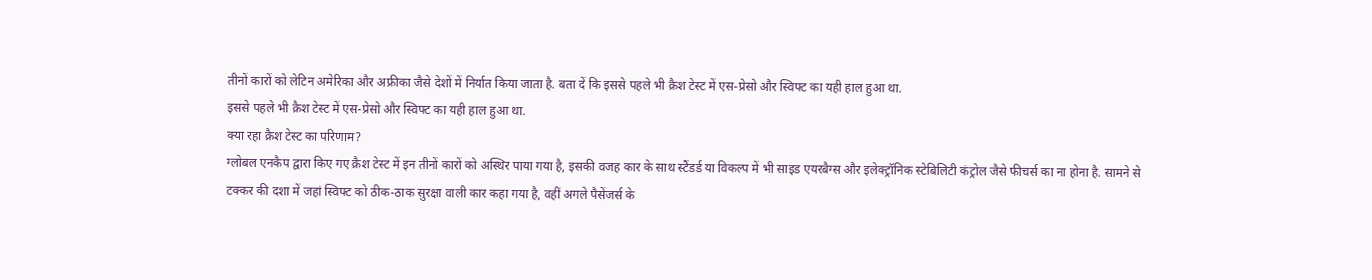तीनों कारों को लेटिन अमेरिका और अफ्रीका जैसे देशों में निर्यात किया जाता है. बता दें कि इससे पहले भी क्रैश टेस्ट में एस-प्रेसो और स्विफ्ट का यही हाल हुआ था.
इससे पहले भी क्रैश टेस्ट में एस-प्रेसो और स्विफ्ट का यही हाल हुआ था.
क्या रहा क्रैश टेस्ट का परिणाम?
ग्लोबल एनकैप द्वारा किए गए क्रैश टेस्ट में इन तीनों कारों को अस्थिर पाया गया है, इसकी वजह कार के साथ स्टैंडर्ड या विकल्प में भी साइड एयरबैग्स और इलेक्ट्रॉनिक स्टेबिलिटी कंट्रोल जैसे फीचर्स का ना होना है. सामने से टक्कर की दशा में जहां स्विफ्ट को ठीक-ठाक सुरक्षा वाली कार कहा गया है, वहीं अगले पैसेंजर्स के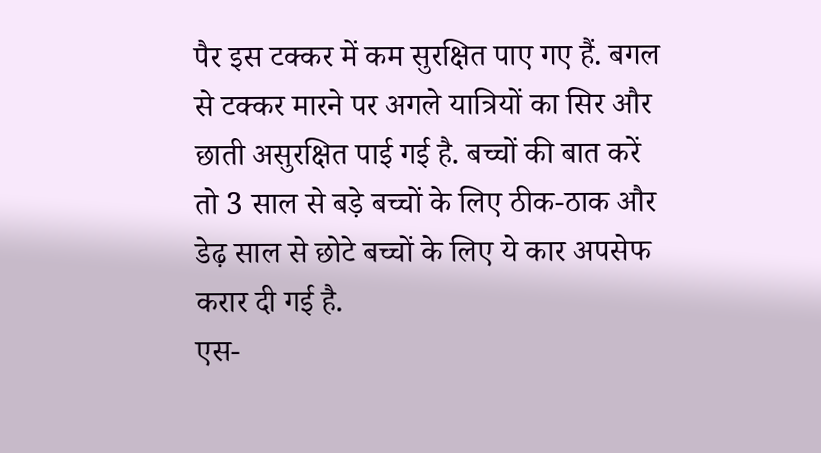पैर इस टक्कर में कम सुरक्षित पाए गए हैं. बगल से टक्कर मारने पर अगले यात्रियों का सिर और छाती असुरक्षित पाई गई है. बच्चों की बात करें तो 3 साल से बड़े बच्चों के लिए ठीक-ठाक और डेढ़ साल से छोटे बच्चों के लिए ये कार अपसेफ करार दी गई है.
एस-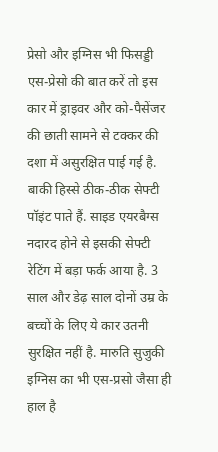प्रेसो और इग्निस भी फिसड्डी
एस-प्रेसो की बात करें तो इस कार में ड्राइवर और को-पैसेंजर की छाती सामने से टक्कर की दशा में असुरक्षित पाई गई है. बाकी हिस्से ठीक-ठीक सेफ्टी पॉइंट पाते हैं. साइड एयरबैग्स नदारद होने से इसकी सेफ्टी रेटिंग में बड़ा फर्क आया है. 3 साल और डेढ़ साल दोनों उम्र के बच्चों के लिए ये कार उतनी सुरक्षित नहीं है. मारुति सुजुकी इग्निस का भी एस-प्रसो जैसा ही हाल है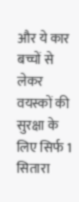और ये कार बच्चों से लेकर वयस्कों की सुरक्षा के लिए सिर्फ 1 सितारा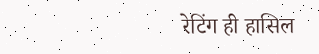रेटिंग ही हासिल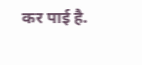कर पाई है.